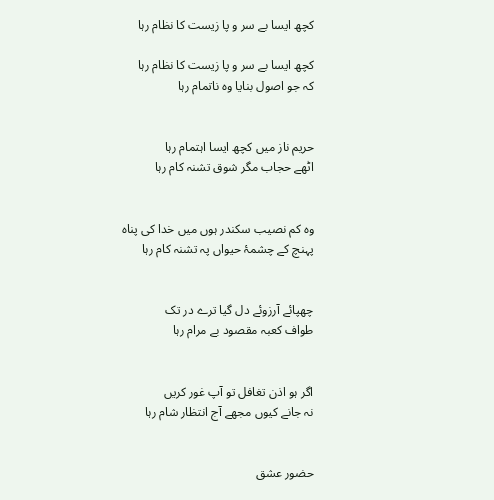کچھ ایسا بے سر و پا زیست کا نظام رہا

کچھ ایسا بے سر و پا زیست کا نظام رہا
کہ جو اصول بنایا وہ ناتمام رہا


حریم ناز میں کچھ ایسا اہتمام رہا
اٹھے حجاب مگر شوق تشنہ کام رہا


وہ کم نصیب سکندر ہوں میں خدا کی پناہ
پہنچ کے چشمۂ حیواں پہ تشنہ کام رہا


چھپائے آرزوئے دل گیا ترے در تک
طواف کعبہ مقصود بے مرام رہا


اگر ہو اذن تغافل تو آپ غور کریں
نہ جانے کیوں مجھے آج انتظار شام رہا


حضور عشق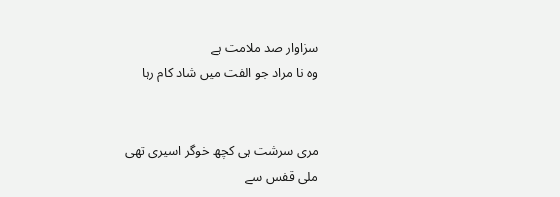سزاوار صد ملامت ہے
وہ نا مراد جو الفت میں شاد کام رہا


مری سرشت ہی کچھ خوگر اسیری تھی
ملی قفس سے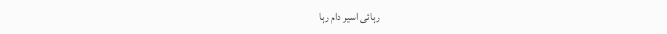رہائی اسیر دام رہا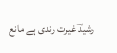رشیدؔ غیرت رندی ہے مانع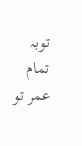توبہ
تمام عمر تو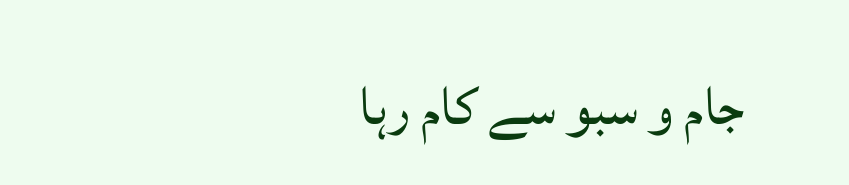جام و سبو سے کام رہا